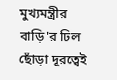মুখ্যমন্ত্রীর বাড়ি'র ঢিল ছোঁড়া দূরত্বেই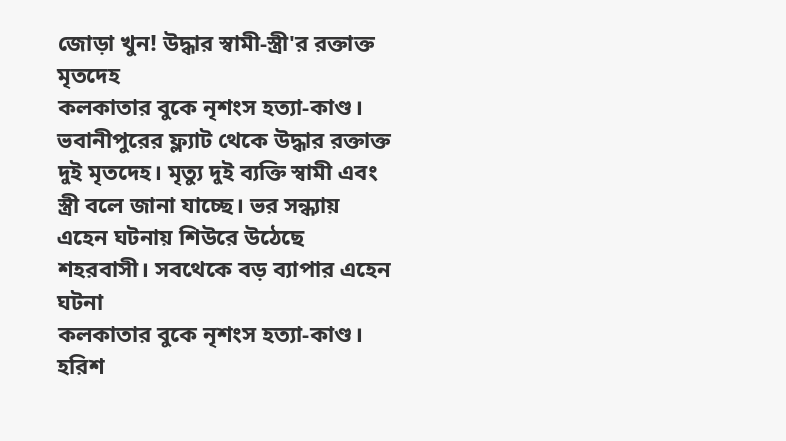জোড়া খুন! উদ্ধার স্বামী-স্ত্রী'র রক্তাক্ত মৃতদেহ
কলকাতার বুকে নৃশংস হত্যা-কাণ্ড। ভবানীপুরের ফ্ল্যাট থেকে উদ্ধার রক্তাক্ত দুই মৃতদেহ। মৃত্যু দুই ব্যক্তি স্বামী এবং স্ত্রী বলে জানা যাচ্ছে। ভর সন্ধ্যায় এহেন ঘটনায় শিউরে উঠেছে শহরবাসী। সবথেকে বড় ব্যাপার এহেন ঘটনা
কলকাতার বুকে নৃশংস হত্যা-কাণ্ড। হরিশ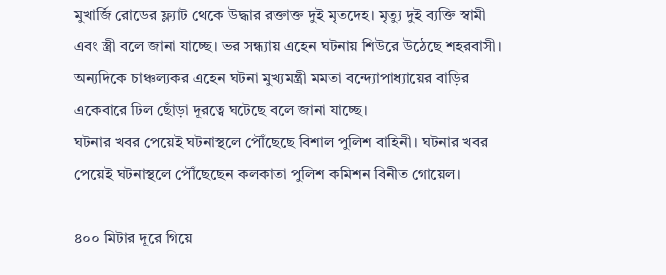মুখার্জি রোডের ফ্ল্যাট থেকে উদ্ধার রক্তাক্ত দুই মৃতদেহ। মৃত্যু দুই ব্যক্তি স্বামী এবং স্ত্রী বলে জানা যাচ্ছে। ভর সন্ধ্যায় এহেন ঘটনায় শিউরে উঠেছে শহরবাসী। অন্যদিকে চাঞ্চল্যকর এহেন ঘটনা মুখ্যমন্ত্রী মমতা বন্দ্যোপাধ্যায়ের বাড়ির একেবারে ঢিল ছোঁড়া দূরত্বে ঘটেছে বলে জানা যাচ্ছে।
ঘটনার খবর পেয়েই ঘটনাস্থলে পৌঁছেছে বিশাল পুলিশ বাহিনী। ঘটনার খবর পেয়েই ঘটনাস্থলে পৌঁছেছেন কলকাতা পুলিশ কমিশন বিনীত গোয়েল।

৪০০ মিটার দূরে গিয়ে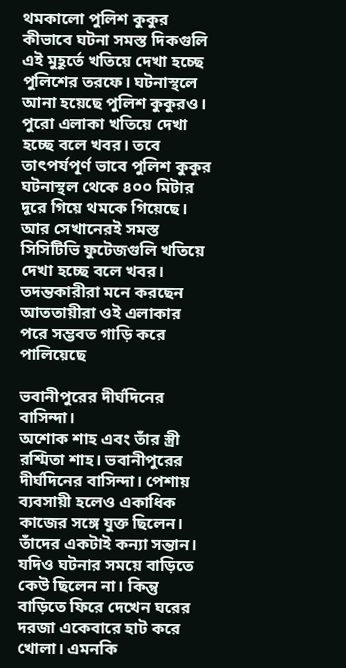থমকালো পুলিশ কুকুর
কীভাবে ঘটনা সমস্ত দিকগুলি এই মুহূর্তে খতিয়ে দেখা হচ্ছে পুলিশের তরফে। ঘটনাস্থলে আনা হয়েছে পুলিশ কুকুরও। পুরো এলাকা খতিয়ে দেখা হচ্ছে বলে খবর। তবে তাৎপর্যপূর্ণ ভাবে পুলিশ কুকুর ঘটনাস্থল থেকে ৪০০ মিটার দূরে গিয়ে থমকে গিয়েছে। আর সেখানেরই সমস্ত সিসিটিভি ফুটেজগুলি খতিয়ে দেখা হচ্ছে বলে খবর। তদন্তকারীরা মনে করছেন আততায়ীরা ওই এলাকার পরে সম্ভবত গাড়ি করে পালিয়েছে

ভবানীপুরের দীর্ঘদিনের বাসিন্দা।
অশোক শাহ এবং তাঁর স্ত্রী রশ্মিতা শাহ। ভবানীপুরের দীর্ঘদিনের বাসিন্দা। পেশায় ব্যবসায়ী হলেও একাধিক কাজের সঙ্গে যুক্ত ছিলেন। তাঁদের একটাই কন্যা সন্তান। যদিও ঘটনার সময়ে বাড়িতে কেউ ছিলেন না। কিন্তু বাড়িতে ফিরে দেখেন ঘরের দরজা একেবারে হাট করে খোলা। এমনকি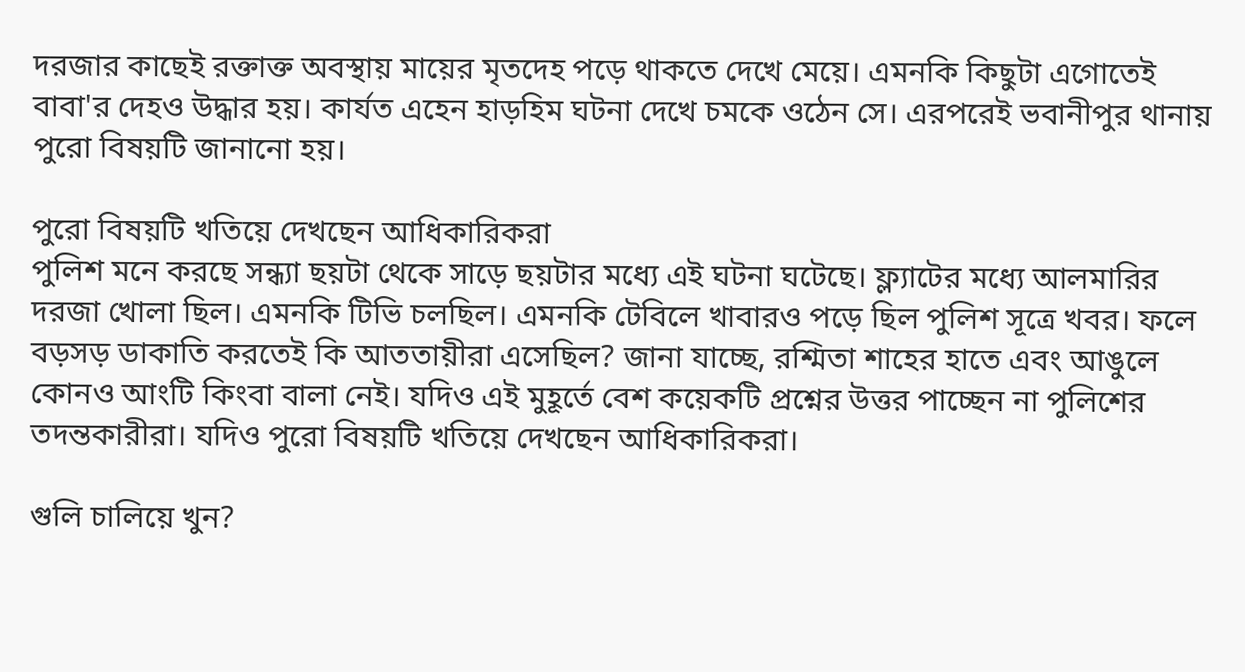দরজার কাছেই রক্তাক্ত অবস্থায় মায়ের মৃতদেহ পড়ে থাকতে দেখে মেয়ে। এমনকি কিছুটা এগোতেই বাবা'র দেহও উদ্ধার হয়। কার্যত এহেন হাড়হিম ঘটনা দেখে চমকে ওঠেন সে। এরপরেই ভবানীপুর থানায় পুরো বিষয়টি জানানো হয়।

পুরো বিষয়টি খতিয়ে দেখছেন আধিকারিকরা
পুলিশ মনে করছে সন্ধ্যা ছয়টা থেকে সাড়ে ছয়টার মধ্যে এই ঘটনা ঘটেছে। ফ্ল্যাটের মধ্যে আলমারির দরজা খোলা ছিল। এমনকি টিভি চলছিল। এমনকি টেবিলে খাবারও পড়ে ছিল পুলিশ সূত্রে খবর। ফলে বড়সড় ডাকাতি করতেই কি আততায়ীরা এসেছিল? জানা যাচ্ছে, রশ্মিতা শাহের হাতে এবং আঙুলে কোনও আংটি কিংবা বালা নেই। যদিও এই মুহূর্তে বেশ কয়েকটি প্রশ্নের উত্তর পাচ্ছেন না পুলিশের তদন্তকারীরা। যদিও পুরো বিষয়টি খতিয়ে দেখছেন আধিকারিকরা।

গুলি চালিয়ে খুন?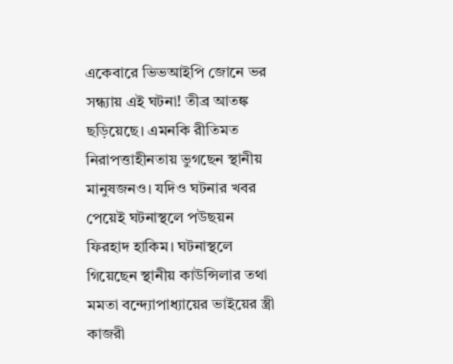একেবারে ভিভআইপি জোনে ভর সন্ধ্যায় এই ঘটনা! তীব্র আতঙ্ক ছড়িয়েছে। এমনকি রীতিমত নিরাপত্তাহীনতায় ভুগছেন স্থানীয় মানুষজনও। যদিও ঘটনার খবর পেয়েই ঘটনাস্থলে পউছয়ন ফিরহাদ হাকিম। ঘটনাস্থলে গিয়েছেন স্থানীয় কাউন্সিলার তথা মমতা বন্দ্যোপাধ্যায়ের ভাইয়ের স্ত্রী কাজরী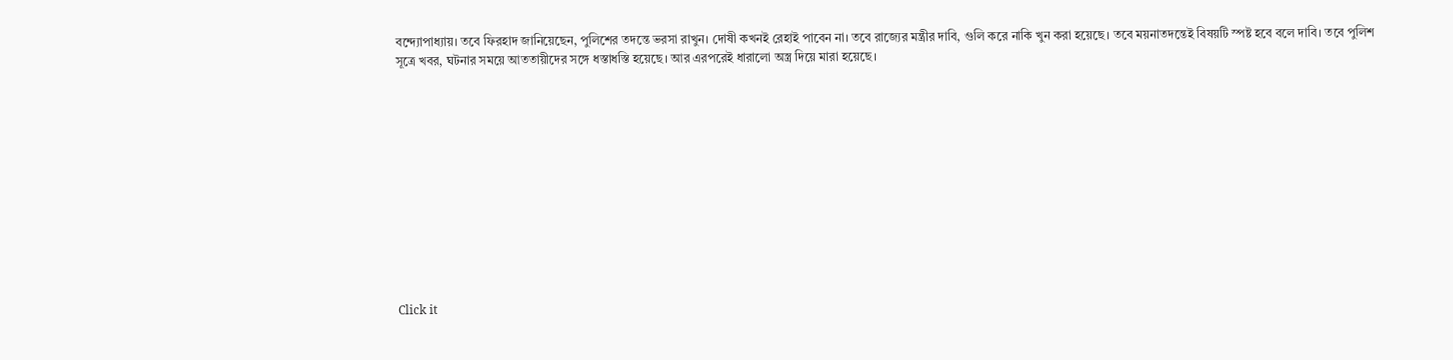বন্দ্যোপাধ্যায়। তবে ফিরহাদ জানিয়েছেন, পুলিশের তদন্তে ভরসা রাখুন। দোষী কখনই রেহাই পাবেন না। তবে রাজ্যের মন্ত্রীর দাবি, গুলি করে নাকি খুন করা হয়েছে। তবে ময়নাতদন্তেই বিষয়টি স্পষ্ট হবে বলে দাবি। তবে পুলিশ সূত্রে খবর, ঘটনার সময়ে আততায়ীদের সঙ্গে ধস্তাধস্তি হয়েছে। আর এরপরেই ধারালো অস্ত্র দিয়ে মারা হয়েছে।












Click it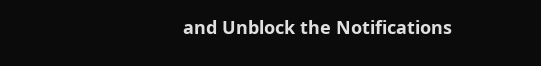and Unblock the Notifications